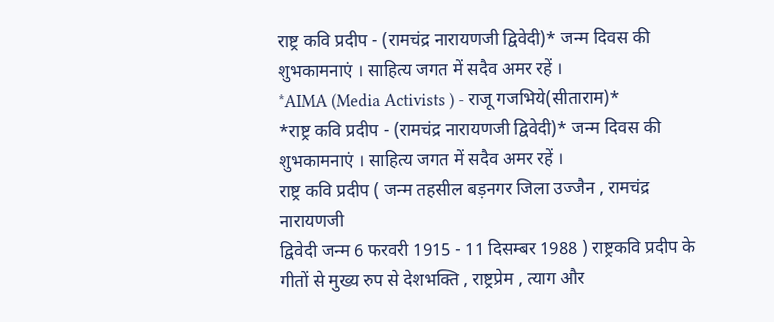राष्ट्र कवि प्रदीप - (रामचंद्र नारायणजी द्विवेदी)* जन्म दिवस की शुभकामनाएं । साहित्य जगत में सदैव अमर रहें ।
*AIMA (Media Activists ) - राजू गजभिये(सीताराम)*
*राष्ट्र कवि प्रदीप - (रामचंद्र नारायणजी द्विवेदी)* जन्म दिवस की शुभकामनाएं । साहित्य जगत में सदैव अमर रहें ।
राष्ट्र कवि प्रदीप ( जन्म तहसील बड़नगर जिला उज्जैन , रामचंद्र नारायणजी
द्विवेदी जन्म 6 फरवरी 1915 - 11 दिसम्बर 1988 ) राष्ट्रकवि प्रदीप के
गीतों से मुख्य रुप से देशभक्ति , राष्ट्रप्रेम , त्याग और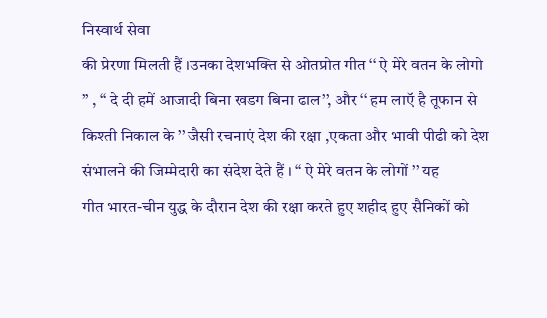निस्वार्थ सेवा
की प्रेरणा मिलती हैं ।उनका देशभक्ति से ओतप्रोत गीत ‘‘ ऐ मेरे वतन के लोगो
’’ , ‘‘ दे दी हमें आजादी बिना खडग बिना ढाल’’, और ‘‘ हम लाऍ है तूफान से
किश्ती निकाल के ’’ जैसी रचनाएं देश की रक्षा ,एकता और भावी पीढी को देश
संभालने की जिम्मेदारी का संदेश देते हैं । ‘‘ ऐ मेरे वतन के लोगों ’’ यह
गीत भारत-चीन युद्ध के दौरान देश की रक्षा करते हुए शहीद हुए सैनिकों को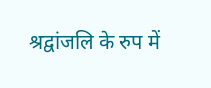श्रद्वांजलि के रुप में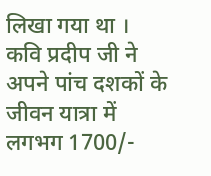लिखा गया था ।
कवि प्रदीप जी ने अपने पांच दशकों के जीवन यात्रा में लगभग 1700/-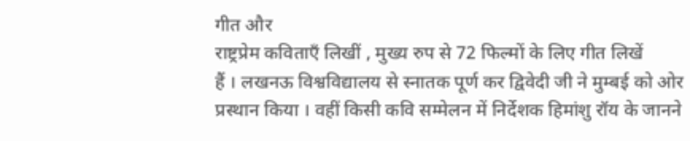गीत और
राष्ट्रप्रेम कविताएँ लिखीं , मुख्य रुप से 72 फिल्मों के लिए गीत लिखें
हैं । लखनऊ विश्वविद्यालय से स्नातक पूर्ण कर द्विवेदी जी ने मुम्बई को ओर
प्रस्थान किया । वहीं किसी कवि सम्मेलन में निर्देशक हिमांशु रॉय के जानने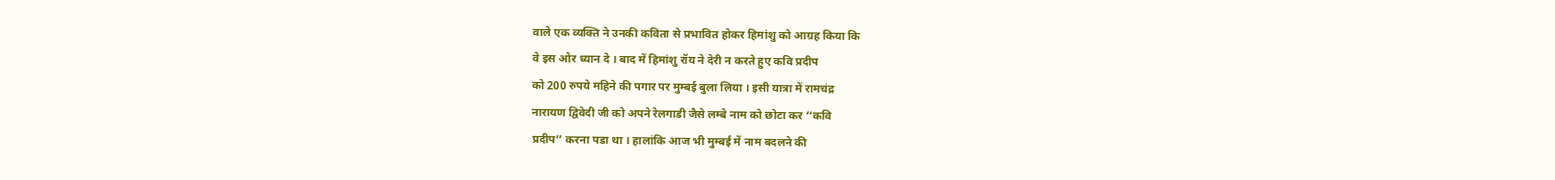वाले एक व्यक्ति ने उनकी कविता से प्रभावित होकर हिमांशु को आग्रह किया कि
वे इस ओर ध्यान दे । बाद में हिमांशु रॉय ने देरी न करते हुए कवि प्रदीप
को 200 रुपये महिने की पगार पर मुम्बई बुला लिया । इसी यात्रा में रामचंद्र
नारायण द्विवेदी जी को अपने रेलगाडी जैसे लम्बे नाम को छोटा कर ‘‘कवि
प्रदीप’’ करना पडा था । हालांकि आज भी मुम्बई में नाम बदलने की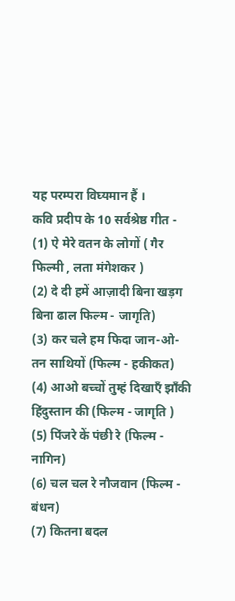यह परम्परा विघ्यमान हैं ।
कवि प्रदीप के 10 सर्वश्रेष्ठ गीत -
(1) ऐ मेरे वतन के लोगों ( गैर फिल्मी , लता मंगेशकर )
(2) दे दी हमें आज़ादी बिना खड़ग बिना ढाल फिल्म - जागृति)
(3) कर चले हम फिदा जान-ओ-तन साथियों (फिल्म - हकीकत)
(4) आओ बच्चों तुम्हं दिखाएँ झाँकी हिंदुस्तान की (फिल्म - जागृति )
(5) पिंजरे कें पंछी रे (फिल्म - नागिन)
(6) चल चल रे नौजवान (फिल्म - बंधन)
(7) कितना बदल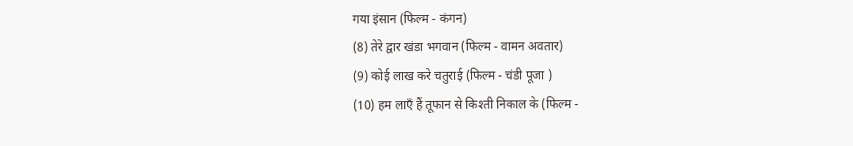गया इंसान (फिल्म - कंगन)
(8) तेरे द्वार खंडा भगवान (फिल्म - वामन अवतार)
(9) कोई लाख करे चतुराई (फिल्म - चंडी पूजा )
(10) हम लाएँ हैं तूफान से किश्ती निकाल के (फिल्म -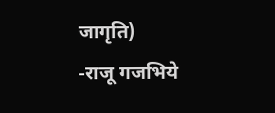जागृति)
-राजू गजभिये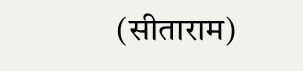(सीताराम)